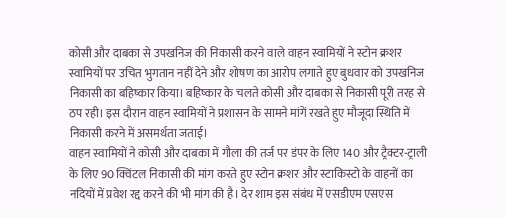कोसी और दाबका से उपखनिज की निकासी करने वाले वाहन स्वामियों ने स्टोन क्रशर स्वामियों पर उचित भुगतान नहीं देने और शोषण का आरोप लगाते हुए बुधवार को उपखनिज निकासी का बहिष्कार किया। बहिष्कार के चलते कोसी और दाबका से निकासी पूरी तरह से ठप रही। इस दौरान वाहन स्वामियों ने प्रशासन के सामने मांगें रखते हुए मौजूदा स्थिति में निकासी करने में असमर्थता जताई।
वाहन स्वामियों ने कोसी और दाबका में गौला की तर्ज पर डंपर के लिए 140 और ट्रैक्टर-ट्राली के लिए 90 क्विंटल निकासी की मांग करते हुए स्टोन क्रशर और स्टाकिस्टो के वाहनों का नदियों में प्रवेश रद्द करने की भी मांग की है। देर शाम इस संबंध में एसडीएम एसएस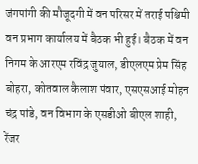जंगपांगी की मौजूदगी में वन परिसर में तराई पश्चिमी वन प्रभाग कार्यालय में बैठक भी हुई। बैठक में वन निगम के आरएम रविंद्र जुयाल, डीएलएम प्रेम सिंह बोहरा, कोतवाल कैलाश पंवार, एसएसआई मोहन चंद्र पांडे, वन विभाग के एसडीओ बीएल शाही, रेंजर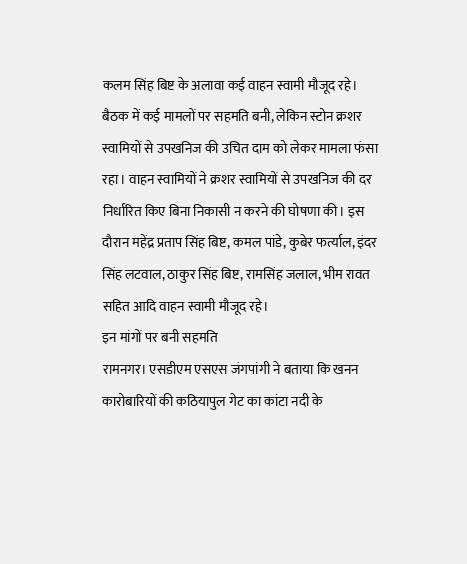कलम सिंह बिष्ट के अलावा कई वाहन स्वामी मौजूद रहे।
बैठक में कई मामलों पर सहमति बनी, लेकिन स्टोन क्रशर स्वामियों से उपखनिज की उचित दाम को लेकर मामला फंसा रहा। वाहन स्वामियों ने क्रशर स्वामियों से उपखनिज की दर निर्धारित किए बिना निकासी न करने की घोषणा की। इस दौरान महेंद्र प्रताप सिंह बिष्ट, कमल पांडे, कुबेर फर्त्याल, इंदर सिंह लटवाल, ठाकुर सिंह बिष्ट, रामसिंह जलाल, भीम रावत सहित आदि वाहन स्वामी मौजूद रहे।
इन मांगों पर बनी सहमति
रामनगर। एसडीएम एसएस जंगपांगी ने बताया कि खनन कारोबारियों की कठियापुल गेट का कांटा नदी के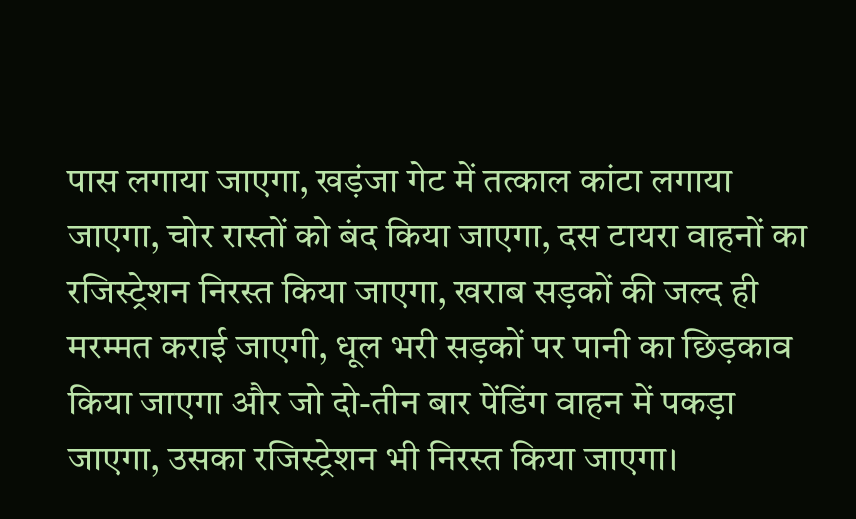पास लगाया जाएगा, खड़ंजा गेट में तत्काल कांटा लगाया जाएगा, चोर रास्तों को बंद किया जाएगा, दस टायरा वाहनों का रजिस्ट्रेशन निरस्त किया जाएगा, खराब सड़कों की जल्द ही मरम्मत कराई जाएगी, धूल भरी सड़कों पर पानी का छिड़काव किया जाएगा और जो दो-तीन बार पेंडिंग वाहन में पकड़ा जाएगा, उसका रजिस्ट्रेशन भी निरस्त किया जाएगा।